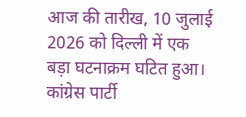आज की तारीख, 10 जुलाई 2026 को दिल्ली में एक बड़ा घटनाक्रम घटित हुआ। कांग्रेस पार्टी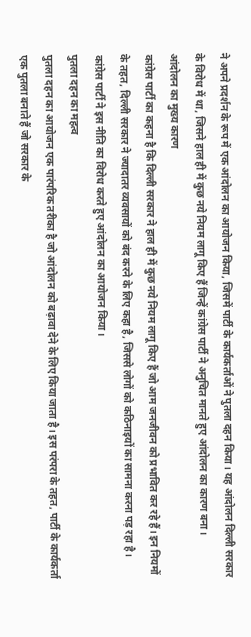ने अपने प्रदर्शन के रूप में एक आंदोलन का आयोजन किया, जिसमें पार्टी के कार्यकर्ताओं ने पुतला दहन किया। यह आंदोलन दिल्ली सरकार के विरोध में था, जिसने हाल ही में कुछ नये नियम लागू किए हैं जिन्हें कांग्रेस पार्टी ने अनुचित मानते हुए आंदोलन का कारण बना।
आंदोलन का मुख्य कारण
कांग्रेस पार्टी का कहना है कि दिल्ली सरकार ने हाल ही में कुछ नये नियम लागू किए हैं जो आम जनजीवन को प्रभावित कर रहे हैं। इन नियमों के तहत, दिल्ली सरकार ने ज्यादातर व्यवसायों को बंद करने के लिए कहा है, जिससे लोगों को कठिनाइयों का सामना करना पड़ रहा है। कांग्रेस पार्टी ने इस नीति का विरोध करते हुए आंदोलन का आयोजन किया।
पुतला दहन का महत्व
पुतला दहन का आयोजन एक पारंपरिक तरीका है जो आंदोलन को बढ़ावा देने के लिए किया जाता है। इस परंपरा के तहत, पार्टी के कार्यकर्ता एक पुतला बनाते हैं जो सरकार के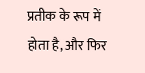प्रतीक के रूप में होता है, और फिर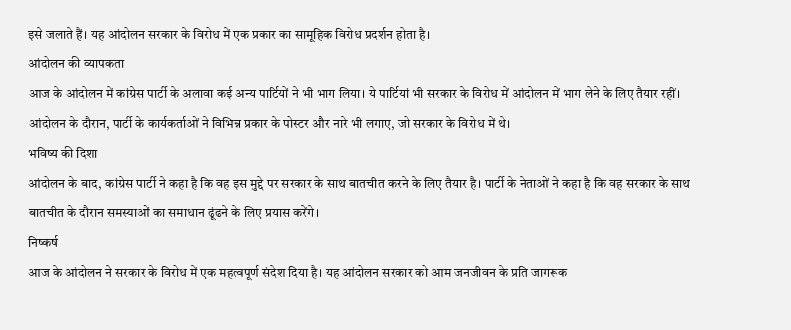इसे जलाते हैं। यह आंदोलन सरकार के विरोध में एक प्रकार का सामूहिक विरोध प्रदर्शन होता है।
आंदोलन की व्यापकता
आज के आंदोलन में कांग्रेस पार्टी के अलावा कई अन्य पार्टियों ने भी भाग लिया। ये पार्टियां भी सरकार के विरोध में आंदोलन में भाग लेने के लिए तैयार रहीं। आंदोलन के दौरान, पार्टी के कार्यकर्ताओं ने विभिन्न प्रकार के पोस्टर और नारे भी लगाए, जो सरकार के विरोध में थे।
भविष्य की दिशा
आंदोलन के बाद, कांग्रेस पार्टी ने कहा है कि वह इस मुद्दे पर सरकार के साथ बातचीत करने के लिए तैयार है। पार्टी के नेताओं ने कहा है कि वह सरकार के साथ बातचीत के दौरान समस्याओं का समाधान ढूंढने के लिए प्रयास करेंगे।
निष्कर्ष
आज के आंदोलन ने सरकार के विरोध में एक महत्वपूर्ण संदेश दिया है। यह आंदोलन सरकार को आम जनजीवन के प्रति जागरूक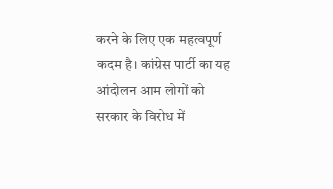करने के लिए एक महत्वपूर्ण कदम है। कांग्रेस पार्टी का यह आंदोलन आम लोगों को सरकार के विरोध में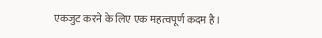एकजुट करने के लिए एक महत्वपूर्ण कदम है।